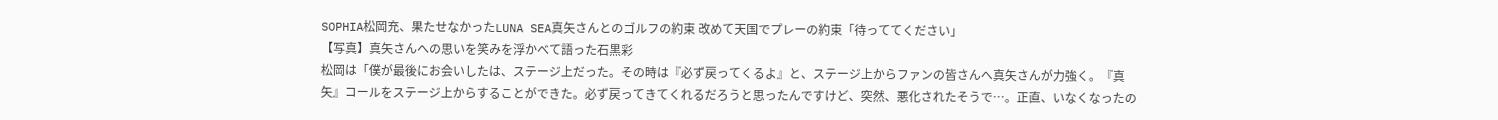SOPHIA松岡充、果たせなかったLUNA SEA真矢さんとのゴルフの約束 改めて天国でプレーの約束「待っててください」
【写真】真矢さんへの思いを笑みを浮かべて語った石黒彩
松岡は「僕が最後にお会いしたは、ステージ上だった。その時は『必ず戻ってくるよ』と、ステージ上からファンの皆さんへ真矢さんが力強く。『真矢』コールをステージ上からすることができた。必ず戻ってきてくれるだろうと思ったんですけど、突然、悪化されたそうで…。正直、いなくなったの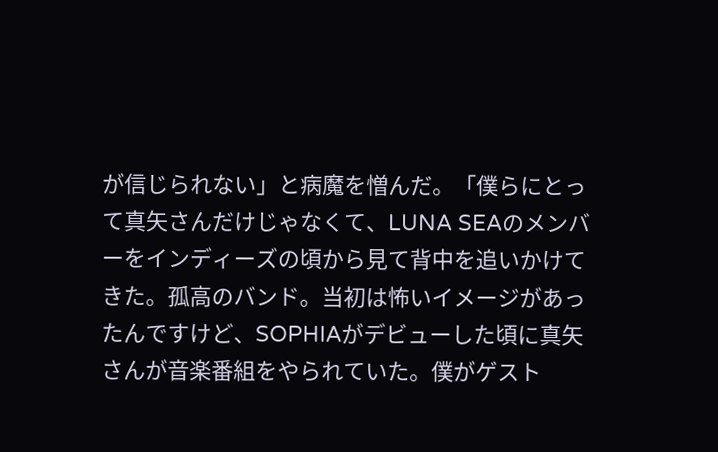が信じられない」と病魔を憎んだ。「僕らにとって真矢さんだけじゃなくて、LUNA SEAのメンバーをインディーズの頃から見て背中を追いかけてきた。孤高のバンド。当初は怖いイメージがあったんですけど、SOPHIAがデビューした頃に真矢さんが音楽番組をやられていた。僕がゲスト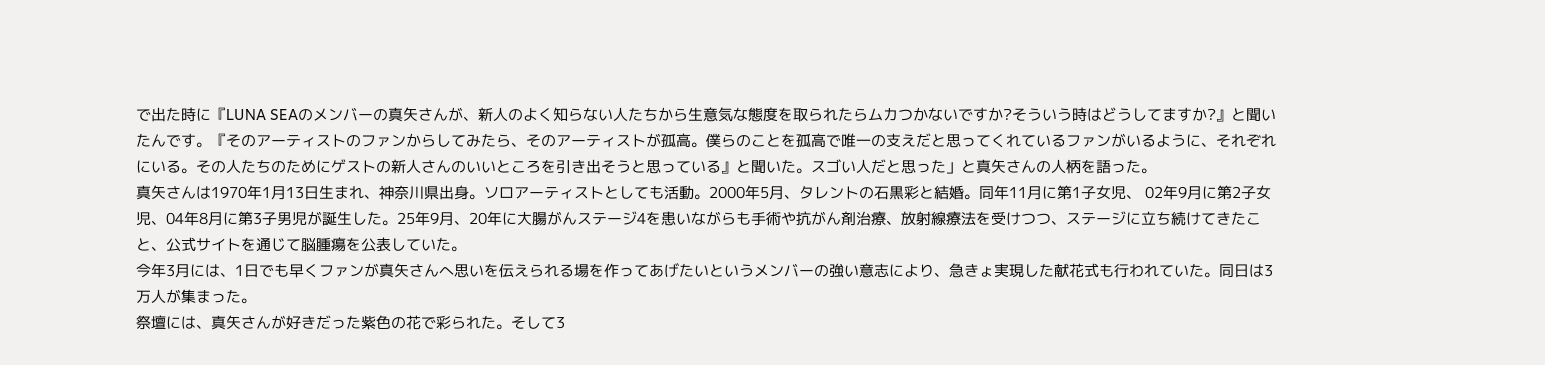で出た時に『LUNA SEAのメンバーの真矢さんが、新人のよく知らない人たちから生意気な態度を取られたらムカつかないですか?そういう時はどうしてますか?』と聞いたんです。『そのアーティストのファンからしてみたら、そのアーティストが孤高。僕らのことを孤高で唯一の支えだと思ってくれているファンがいるように、それぞれにいる。その人たちのためにゲストの新人さんのいいところを引き出そうと思っている』と聞いた。スゴい人だと思った」と真矢さんの人柄を語った。
真矢さんは1970年1月13日生まれ、神奈川県出身。ソロアーティストとしても活動。2000年5月、タレントの石黒彩と結婚。同年11月に第1子女児、 02年9月に第2子女児、04年8月に第3子男児が誕生した。25年9月、20年に大腸がんステージ4を患いながらも手術や抗がん剤治療、放射線療法を受けつつ、ステージに立ち続けてきたこと、公式サイトを通じて脳腫瘍を公表していた。
今年3月には、1日でも早くファンが真矢さんへ思いを伝えられる場を作ってあげたいというメンバーの強い意志により、急きょ実現した献花式も行われていた。同日は3万人が集まった。
祭壇には、真矢さんが好きだった紫色の花で彩られた。そして3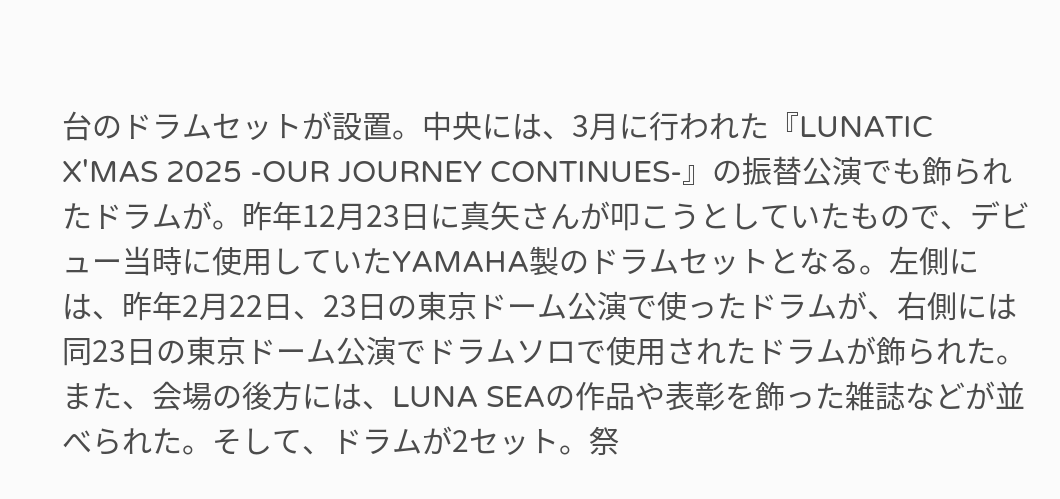台のドラムセットが設置。中央には、3月に行われた『LUNATIC X'MAS 2025 -OUR JOURNEY CONTINUES-』の振替公演でも飾られたドラムが。昨年12月23日に真矢さんが叩こうとしていたもので、デビュー当時に使用していたYAMAHA製のドラムセットとなる。左側には、昨年2月22日、23日の東京ドーム公演で使ったドラムが、右側には同23日の東京ドーム公演でドラムソロで使用されたドラムが飾られた。また、会場の後方には、LUNA SEAの作品や表彰を飾った雑誌などが並べられた。そして、ドラムが2セット。祭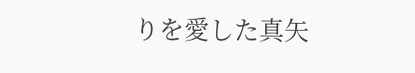りを愛した真矢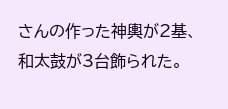さんの作った神輿が2基、和太鼓が3台飾られた。